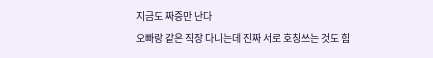지금도 짜증만 난다
오빠랑 같은 직장 다니는데 진짜 서로 호칭쓰는 것도 힘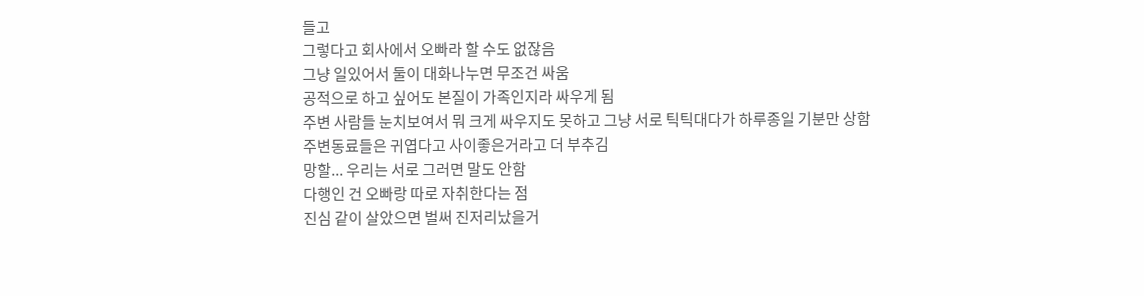들고
그렇다고 회사에서 오빠라 할 수도 없잖음
그냥 일있어서 둘이 대화나누면 무조건 싸움
공적으로 하고 싶어도 본질이 가족인지라 싸우게 됨
주변 사람들 눈치보여서 뭐 크게 싸우지도 못하고 그냥 서로 틱틱대다가 하루종일 기분만 상함
주변동료들은 귀엽다고 사이좋은거라고 더 부추김
망할... 우리는 서로 그러면 말도 안함
다행인 건 오빠랑 따로 자취한다는 점
진심 같이 살았으면 벌써 진저리났을거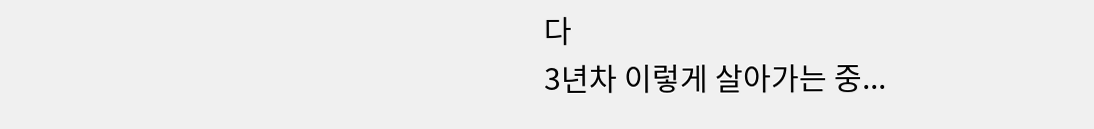다
3년차 이렇게 살아가는 중...